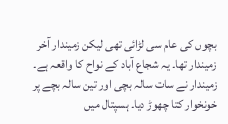بچوں کی عام سی لڑائی تھی لیکن زمیندار آخر زمیندار تھا۔ یہ شجاع آباد کے نواح کا واقعہ ہے۔ زمیندار نے سات سالہ بچی اور تین سالہ بچے پر خونخوار کتا چھوڑ دیا۔ ہسپتال میں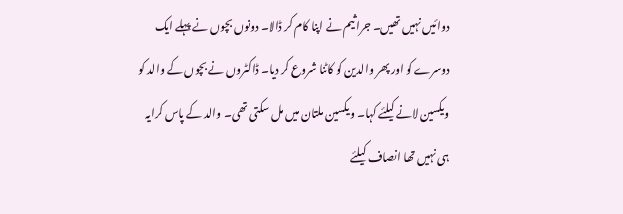دوائیں نہیں تھیں۔ جراثیم نے اپنا کام کر ڈالا۔ دونوں بچوں نے پہلے ایک دوسرے کو اور پھر والدین کو کاٹنا شروع کر دیا۔ ڈاکٹروں نے بچوں کے والد کو ویکسین لانے کیلئے کہا۔ ویکسین ملتان میں مل سکتی تھی۔ والد کے پاس کرایہ ہی نہیں تھا انصاف کیلئے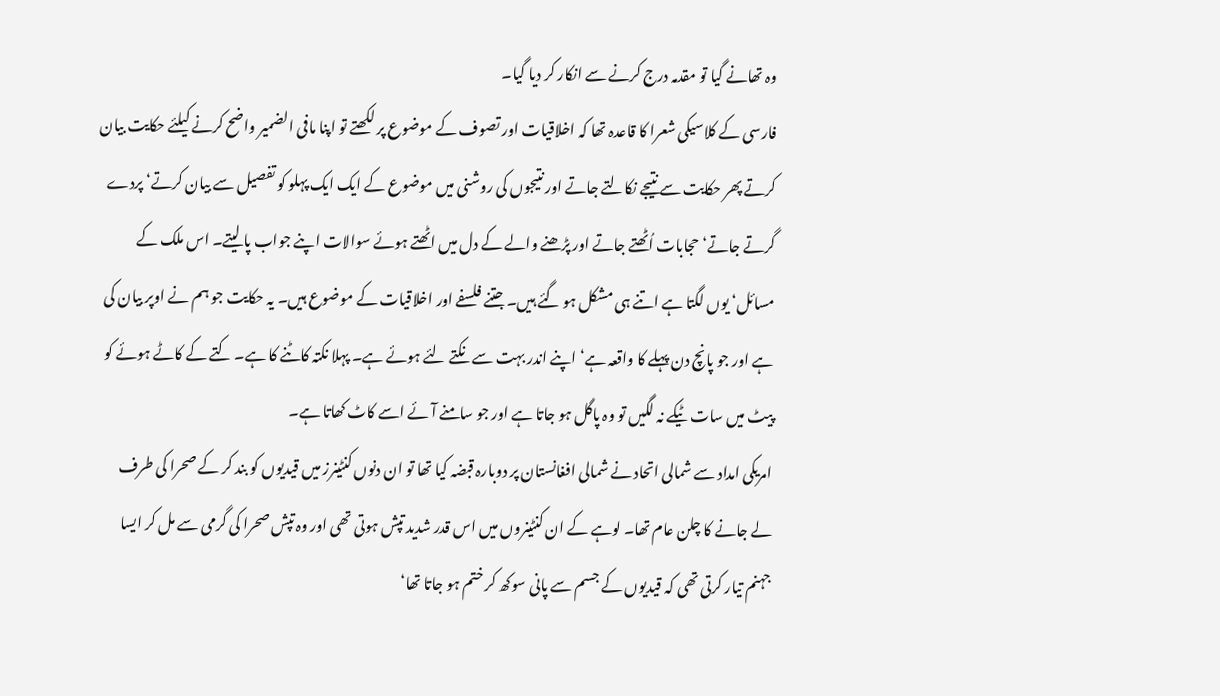وہ تھانے گیا تو مقدمہ درج کرنے سے انکار کر دیا گیا۔
فارسی کے کلاسیکی شعرا کا قاعدہ تھا کہ اخلاقیات اور تصوف کے موضوع پر لکھتے تو اپنا مافی الضمیر واضح کرنے کیلئے حکایت بیان کرتے پھر حکایت سے نتیجے نکالتے جاتے اور نتیجوں کی روشنی میں موضوع کے ایک ایک پہلو کو تفصیل سے بیان کرتے‘ پردے گرتے جاتے‘ حجابات اُٹھتے جاتے اور پڑھنے والے کے دل میں اٹھتے ہوئے سوالات اپنے جواب پا لیتے۔ اس ملک کے مسائل‘ یوں لگتا ہے اتنے ہی مشکل ہو گئے ہیں۔ جتنے فلسفے اور اخلاقیات کے موضوع ہیں۔ یہ حکایت جو ہم نے اوپر بیان کی ہے اور جو پانچ دن پہلے کا واقعہ ہے‘ اپنے اندر بہت سے نکتے لئے ہوئے ہے۔ پہلا نکتہ کاٹنے کا ہے۔ کتے کے کاٹے ہوئے کو پیٹ میں سات ٹیکے نہ لگیں تو وہ پاگل ہو جاتا ہے اور جو سامنے آئے اسے کاٹ کھاتا ہے۔
امریکی امداد سے شمالی اتحاد نے شمالی افغانستان پر دوبارہ قبضہ کیا تھا تو ان دنوں کنٹینرز میں قیدیوں کو بند کر کے صحرا کی طرف لے جانے کا چلن عام تھا۔ لوہے کے ان کنٹینروں میں اس قدر شدید تپش ہوتی تھی اور وہ تپش صحرا کی گرمی سے مل کر ایسا جہنم تیار کرتی تھی کہ قیدیوں کے جسم سے پانی سوکھ کر ختم ہو جاتا تھا‘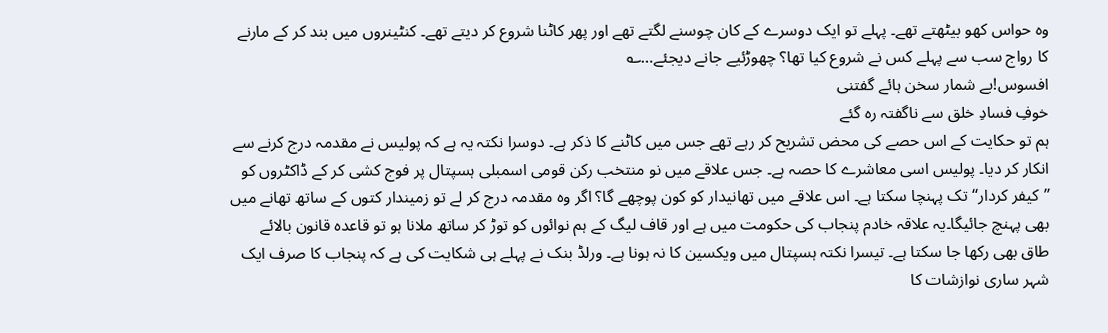وہ حواس کھو بیٹھتے تھے۔ پہلے تو ایک دوسرے کے کان چوسنے لگتے تھے اور پھر کاٹنا شروع کر دیتے تھے۔ کنٹینروں میں بند کر کے مارنے کا رواج سب سے پہلے کس نے شروع کیا تھا؟ چھوڑئیے جانے دیجئے…؎
افسوس!بے شمار سخن ہائے گفتنی
خوفِ فسادِ خلق سے ناگفتہ رہ گئے
ہم تو حکایت کے اس حصے کی محض تشریح کر رہے تھے جس میں کاٹنے کا ذکر ہے۔ دوسرا نکتہ یہ ہے کہ پولیس نے مقدمہ درج کرنے سے انکار کر دیا۔ پولیس اسی معاشرے کا حصہ ہے۔ جس علاقے میں نو منتخب رکن قومی اسمبلی ہسپتال پر فوج کشی کر کے ڈاکٹروں کو ’’کیفر کردار‘‘ تک پہنچا سکتا ہے۔ اس علاقے میں تھانیدار کو کون پوچھے گا؟ اگر وہ مقدمہ درج کر لے تو زمیندار کتوں کے ساتھ تھانے میں بھی پہنچ جائیگا۔یہ علاقہ خادم پنجاب کی حکومت میں ہے اور قاف لیگ کے ہم نوائوں کو توڑ کر ساتھ ملانا ہو تو قاعدہ قانون بالائے طاق بھی رکھا جا سکتا ہے۔ تیسرا نکتہ ہسپتال میں ویکسین کا نہ ہونا ہے۔ ورلڈ بنک نے پہلے ہی شکایت کی ہے کہ پنجاب کا صرف ایک شہر ساری نوازشات کا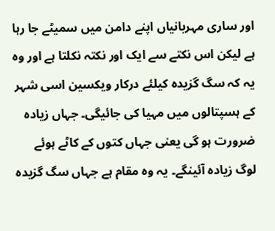اور ساری مہربانیاں اپنے دامن میں سمیٹے جا رہا ہے لیکن اس نکتے سے ایک اور نکتہ نکلتا ہے اور وہ یہ کہ سگ گزیدہ کیلئے درکار ویکسین اسی شہر کے ہسپتالوں میں مہیا کی جائیگی۔ جہاں زیادہ ضرورت ہو گی یعنی جہاں کتوں کے کاٹے ہوئے لوگ زیادہ آئینگے۔ یہ وہ مقام ہے جہاں سگ گزیدہ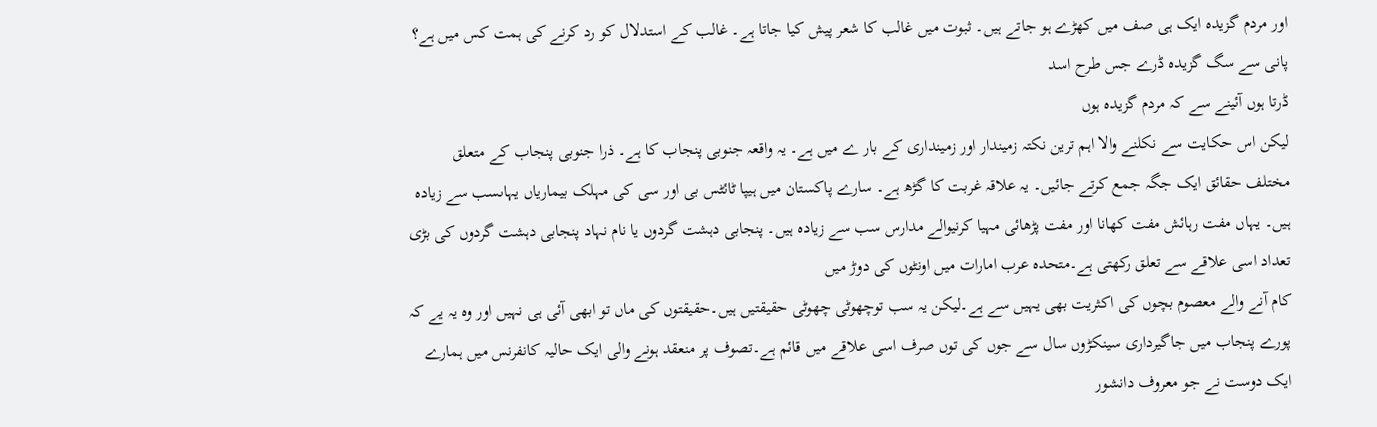اور مردم گزیدہ ایک ہی صف میں کھڑے ہو جاتے ہیں۔ ثبوت میں غالب کا شعر پیش کیا جاتا ہے۔ غالب کے استدلال کو رد کرنے کی ہمت کس میں ہے؟
پانی سے سگ گزیدہ ڈرے جس طرح اسد
ڈرتا ہوں آئینے سے کہ مردم گزیدہ ہوں
لیکن اس حکایت سے نکلنے والا اہم ترین نکتہ زمیندار اور زمینداری کے بار ے میں ہے۔ یہ واقعہ جنوبی پنجاب کا ہے۔ ذرا جنوبی پنجاب کے متعلق مختلف حقائق ایک جگہ جمع کرتے جائیں۔ یہ علاقہ غربت کا گڑھ ہے۔ سارے پاکستان میں ہیپا ٹائٹس بی اور سی کی مہلک بیماریاں یہاںسب سے زیادہ ہیں۔ یہاں مفت رہائش مفت کھانا اور مفت پڑھائی مہیا کرنیوالے مدارس سب سے زیادہ ہیں۔ پنجابی دہشت گردوں یا نام نہاد پنجابی دہشت گردوں کی بڑی تعداد اسی علاقے سے تعلق رکھتی ہے۔متحدہ عرب امارات میں اونٹوں کی دوڑ میں
کام آنے والے معصوم بچوں کی اکثریت بھی یہیں سے ہے۔لیکن یہ سب توچھوٹی چھوٹی حقیقتیں ہیں۔حقیقتوں کی ماں تو ابھی آئی ہی نہیں اور وہ یہ یے کہ پورے پنجاب میں جاگیرداری سینکڑوں سال سے جوں کی توں صرف اسی علاقے میں قائم ہے۔تصوف پر منعقد ہونے والی ایک حالیہ کانفرنس میں ہمارے ایک دوست نے جو معروف دانشور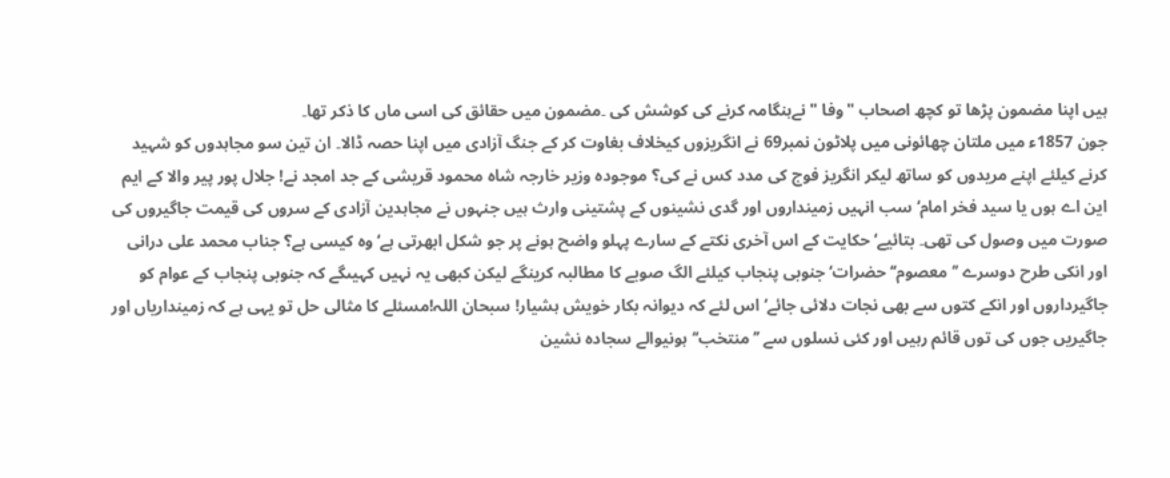ہیں اپنا مضمون پڑھا تو کچھ اصحاب "وفا " نےہنگامہ کرنے کی کوشش کی ۔مضمون میں حقائق کی اسی ماں کا ذکر تھا۔
جون 1857ء میں ملتان چھائونی میں پلاٹون نمبر69 نے انگریزوں کیخلاف بغاوت کر کے جنگ آزادی میں اپنا حصہ ڈالا۔ ان تین سو مجاہدوں کو شہید کرنے کیلئے اپنے مریدوں کو ساتھ لیکر انگریز فوج کی مدد کس نے کی؟ موجودہ وزیر خارجہ شاہ محمود قریشی کے جد امجد نے! جلال پور پیر والا کے ایم این اے ہوں یا سید فخر امام‘ سب انہیں زمینداروں اور گدی نشینوں کے پشتینی وارث ہیں جنہوں نے مجاہدین آزادی کے سروں کی قیمت جاگیروں کی صورت میں وصول کی تھی۔ بتائیے‘ حکایت کے اس آخری نکتے کے سارے پہلو واضح ہونے پر جو شکل ابھرتی ہے‘ وہ کیسی ہے؟ جناب محمد علی درانی اور انکی طرح دوسرے ’’معصوم‘‘ حضرات‘ جنوبی پنجاب کیلئے الگ صوبے کا مطالبہ کرینگے لیکن کبھی یہ نہیں کہیںگے کہ جنوبی پنجاب کے عوام کو جاگیرداروں اور انکے کتوں سے بھی نجات دلائی جائے‘ اس لئے کہ دیوانہ بکار خویش ہشیار! سبحان اللہ!مسئلے کا مثالی حل تو یہی ہے کہ زمینداریاں اور جاگیریں جوں کی توں قائم رہیں اور کئی نسلوں سے ’’منتخب‘‘ہونیوالے سجادہ نشین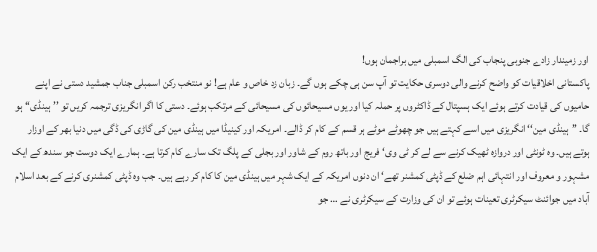اور زمیندار زادے جنوبی پنجاب کی الگ اسمبلی میں براجمان ہوں!
پاکستانی اخلاقیات کو واضح کرنے والی دوسری حکایت تو آپ سن ہی چکے ہوں گے۔ زبان زد خاص و عام ہے! نو منتخب رکن اسمبلی جناب جمشید دستی نے اپنے حامیوں کی قیادت کرتے ہوئے ایک ہسپتال کے ڈاکٹروں پر حملہ کیا اور یوں مسیحائوں کی مسیحائی کے مرتکب ہوئے۔ دستی کا اگر انگریزی ترجمہ کریں تو ’’ہینڈی‘‘ ہو گا۔ ’’ہینڈی مین‘‘ انگریزی میں اسے کہتے ہیں جو چھوٹے موٹے ہر قسم کے کام کر ڈالے۔ امریکہ اور کینیڈا میں ہینڈی مین کی گاڑی کی ڈگی میں دنیا بھر کے اوزار ہوتے ہیں۔ وہ ٹونٹی اور دروازہ ٹھیک کرنے سے لے کر ٹی وی‘ فریج اور باتھ روم کے شاور اور بجلی کے پلگ تک سارے کام کرتا ہے۔ ہمارے ایک دوست جو سندھ کے ایک مشہور و معروف اور انتہائی اہم ضلع کے ڈپٹی کمشنر تھے‘ ان دنوں امریکہ کے ایک شہر میں ہینڈی مین کا کام کر رہے ہیں۔ جب وہ ڈپٹی کمشنری کرنے کے بعد اسلام آباد میں جوائنٹ سیکرٹری تعینات ہوئے تو ان کی وزارت کے سیکرٹری نے … جو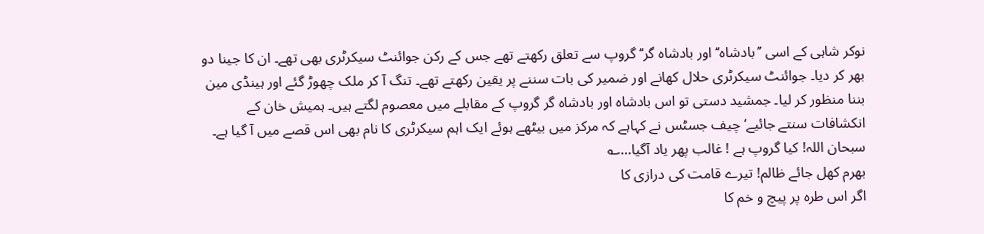نوکر شاہی کے اسی ’’بادشاہ‘‘ اور بادشاہ گر‘‘ گروپ سے تعلق رکھتے تھے جس کے رکن جوائنٹ سیکرٹری بھی تھے۔ ان کا جینا دو بھر کر دیا۔ جوائنٹ سیکرٹری حلال کھانے اور ضمیر کی بات سننے پر یقین رکھتے تھے۔ تنگ آ کر ملک چھوڑ گئے اور ہینڈی مین بننا منظور کر لیا۔ جمشید دستی تو اس بادشاہ اور بادشاہ گر گروپ کے مقابلے میں معصوم لگتے ہیں۔ ہمیش خان کے انکشافات سنتے جائیے‘ چیف جسٹس نے کہاہے کہ مرکز میں بیٹھے ہوئے ایک اہم سیکرٹری کا نام بھی اس قصے میں آ گیا ہے۔ سبحان اللہ! کیا گروپ ہے ! غالب پھر یاد آگیا…؎
بھرم کھل جائے ظالم! تیرے قامت کی درازی کا
اگر اس طرہ پر پیچ و خم کا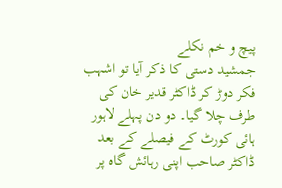پیچ و خم نکلے
جمشید دستی کا ذکر آیا تو اشہب فکر دوڑ کر ڈاکٹر قدیر خان کی طرف چلا گیا۔ دو دن پہلے لاہور ہائی کورٹ کے فیصلے کے بعد ڈاکٹر صاحب اپنی رہائش گاہ پر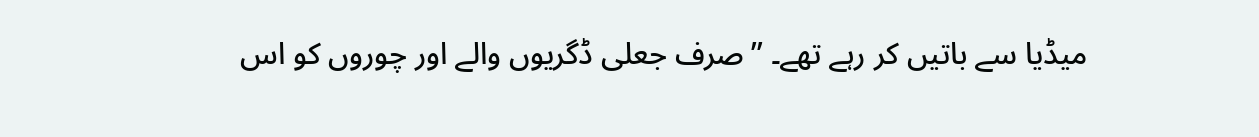میڈیا سے باتیں کر رہے تھے۔ ’’صرف جعلی ڈگریوں والے اور چوروں کو اس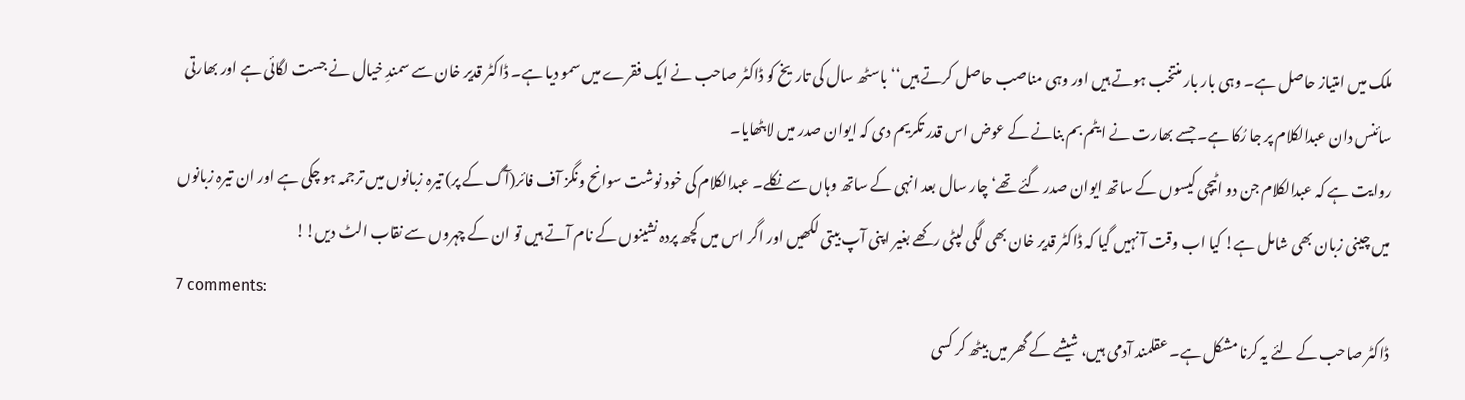ملک میں امتیاز حاصل ہے۔ وہی بار بار منتخب ہوتے ہیں اور وہی مناصب حاصل کرتے ہیں‘‘ باسٹھ سال کی تاریخ کو ڈاکٹر صاحب نے ایک فقرے میں سمو دیا ہے۔ ڈاکٹر قدیر خان سے سمندِ خیال نے جست لگائی ہے اور بھارتی سائنس دان عبدالکلام پر جا رُکا ہے۔ جسے بھارت نے ایٹم بم بنانے کے عوض اس قدر تکریم دی کہ ایوان صدر میں لابٹھایا۔
روایت ہے کہ عبدالکلام جن دو اٹیچی کیسوں کے ساتھ ایوان صدر گئے تھے‘ چار سال بعد انہی کے ساتھ وہاں سے نکلے۔ عبدالکلام کی خود نوشت سوانح ونگز آف فائر(آگ کے پر) تیرہ زبانوں میں ترجمہ ہو چکی ہے اور ان تیرہ زبانوں میں چینی زبان بھی شامل ہے! کیا اب وقت آ نہیں گیا کہ ڈاکٹر قدیر خان بھی لگی لپٹی رکھے بغیر اپنی آپ بیتی لکھیں اور اگر اس میں کچھ پردہ نشینوں کے نام آتے ہیں تو ان کے چہروں سے نقاب الٹ دیں!!
7 comments:
ڈاکٹر صاحب کے لئے یہ کرنا مشکل ہے۔ عقلمند آدمی ہیں، شیشے کے گھر میں بیٹھ کر کسی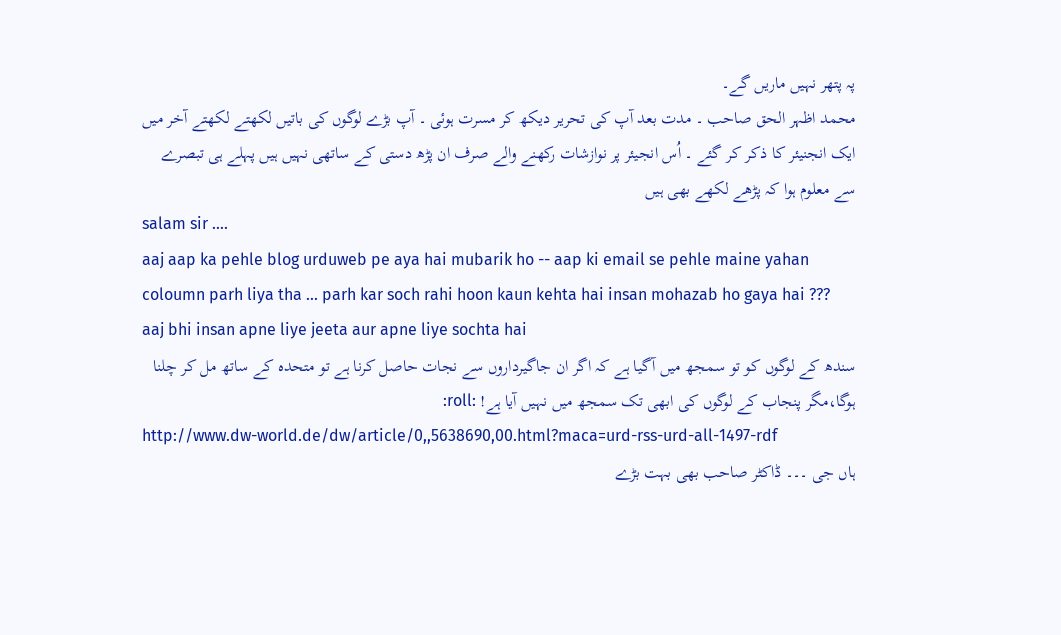پہ پتھر نہیں ماریں گے۔
محمد اظہر الحق صاحب ۔ مدت بعد آپ کی تحرير ديکھ کر مسرت ہوئی ۔ آپ بڑے لوگوں کی باتيں لکھتے لکھتے آخر ميں ايک انجنيئر کا ذکر کر گئے ۔ اُس انجيئر پر نوازشات رکھنے والے صرف ان پڑھ دستی کے ساتھی نہيں ہيں پہلے ہی تبصرے سے معلوم ہوا کہ پڑھے لکھے بھی ہيں
salam sir ....
aaj aap ka pehle blog urduweb pe aya hai mubarik ho -- aap ki email se pehle maine yahan coloumn parh liya tha ... parh kar soch rahi hoon kaun kehta hai insan mohazab ho gaya hai ??? aaj bhi insan apne liye jeeta aur apne liye sochta hai
سندھ کے لوگوں کو تو سمجھ میں آگیا ہے کہ اگر ان جاگیرداروں سے نجات حاصل کرنا ہے تو متحدہ کے ساتھ مل کر چلنا ہوگا،مگر پنجاب کے لوگوں کی ابھی تک سمجھ میں نہیں آیا ہے! :roll:
http://www.dw-world.de/dw/article/0,,5638690,00.html?maca=urd-rss-urd-all-1497-rdf
ہاں جی ۔۔۔ ڈاکٹر صاحب بھی بہت بڑے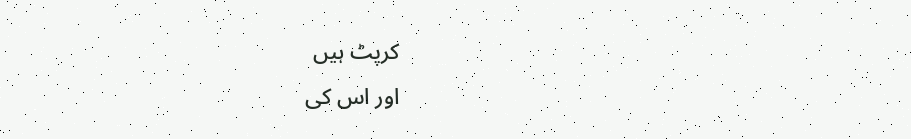کرپٹ ہیں
اور اس کی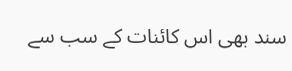سند بھی اس کائنات کے سب سے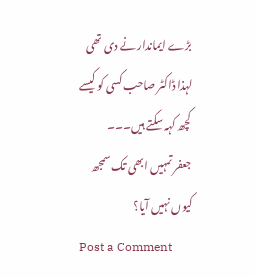بڑے ایماندار نے دی تھی
لہذا ڈاکٹر صاحب کسی کو کیسے کچھ کہہ سکتے ہیں۔۔۔
جعفر تمہیں ابھی تک سمجھ کیوں نہیں آیا؟
Post a Comment